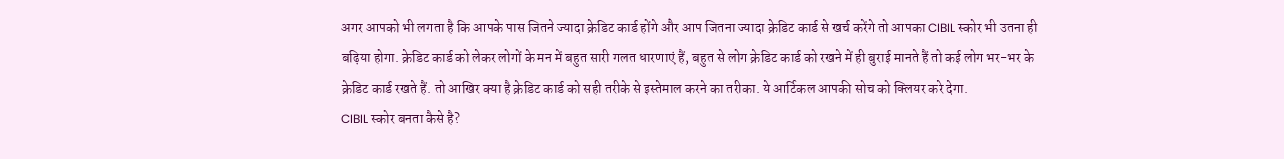अगर आपको भी लगता है कि आपके पास जितने ज्यादा क्रेडिट कार्ड होंगे और आप जितना ज्यादा क्रेडिट कार्ड से खर्च करेंगे तो आपका CIBIL स्कोर भी उतना ही बढ़िया होगा. क्रेडिट कार्ड को लेकर लोगों के मन में बहुत सारी गलत धारणाएं हैं, बहुत से लोग क्रेडिट कार्ड को रखने में ही बुराई मानते हैं तो कई लोग भर-भर के क्रेडिट कार्ड रखते हैं. तो आखिर क्या है क्रेडिट कार्ड को सही तरीके से इस्तेमाल करने का तरीका. ये आर्टिकल आपकी सोच को क्लियर करे देगा.
CIBIL स्कोर बनता कैसे है?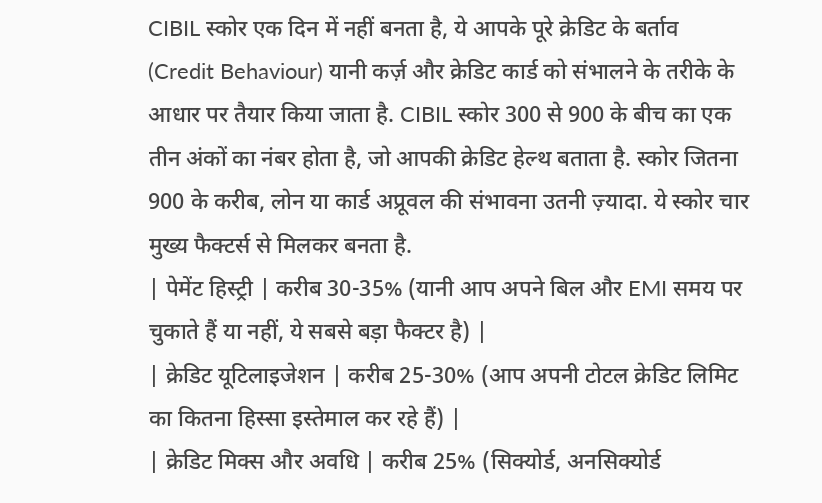CIBIL स्कोर एक दिन में नहीं बनता है, ये आपके पूरे क्रेडिट के बर्ताव (Credit Behaviour) यानी कर्ज़ और क्रेडिट कार्ड को संभालने के तरीके के आधार पर तैयार किया जाता है. CIBIL स्कोर 300 से 900 के बीच का एक तीन अंकों का नंबर होता है, जो आपकी क्रेडिट हेल्थ बताता है. स्कोर जितना 900 के करीब, लोन या कार्ड अप्रूवल की संभावना उतनी ज़्यादा. ये स्कोर चार मुख्य फैक्टर्स से मिलकर बनता है.
| पेमेंट हिस्ट्री | करीब 30-35% (यानी आप अपने बिल और EMI समय पर चुकाते हैं या नहीं, ये सबसे बड़ा फैक्टर है) |
| क्रेडिट यूटिलाइजेशन | करीब 25-30% (आप अपनी टोटल क्रेडिट लिमिट का कितना हिस्सा इस्तेमाल कर रहे हैं) |
| क्रेडिट मिक्स और अवधि | करीब 25% (सिक्योर्ड, अनसिक्योर्ड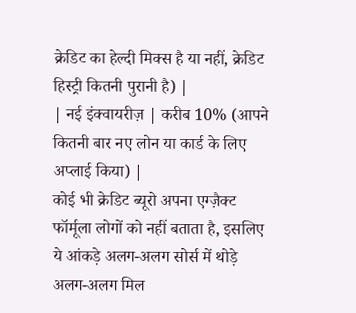क्रेडिट का हेल्दी मिक्स है या नहीं, क्रेडिट हिस्ट्री कितनी पुरानी है) |
| नई इंक्वायरीज़ | करीब 10% (आपने कितनी बार नए लोन या कार्ड के लिए अप्लाई किया) |
कोई भी क्रेडिट ब्यूरो अपना एग्ज़ैक्ट फॉर्मूला लोगों को नहीं बताता है, इसलिए ये आंकड़े अलग-अलग सोर्स में थोड़े अलग-अलग मिल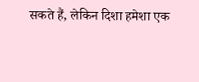सकते हैं, लेकिन दिशा हमेशा एक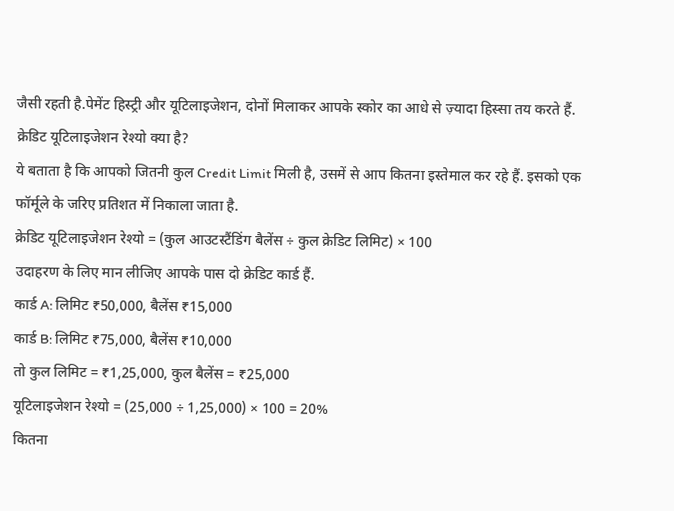जैसी रहती है.पेमेंट हिस्ट्री और यूटिलाइजेशन, दोनों मिलाकर आपके स्कोर का आधे से ज़्यादा हिस्सा तय करते हैं.
क्रेडिट यूटिलाइजेशन रेश्यो क्या है?
ये बताता है कि आपको जितनी कुल Credit Limit मिली है, उसमें से आप कितना इस्तेमाल कर रहे हैं. इसको एक फॉर्मूले के जरिए प्रतिशत में निकाला जाता है.
क्रेडिट यूटिलाइजेशन रेश्यो = (कुल आउटस्टैंडिंग बैलेंस ÷ कुल क्रेडिट लिमिट) × 100
उदाहरण के लिए मान लीजिए आपके पास दो क्रेडिट कार्ड हैं.
कार्ड A: लिमिट ₹50,000, बैलेंस ₹15,000
कार्ड B: लिमिट ₹75,000, बैलेंस ₹10,000
तो कुल लिमिट = ₹1,25,000, कुल बैलेंस = ₹25,000
यूटिलाइजेशन रेश्यो = (25,000 ÷ 1,25,000) × 100 = 20%
कितना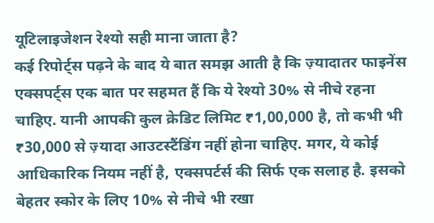यूटिलाइजेशन रेश्यो सही माना जाता है?
कई रिपोर्ट्स पढ़ने के बाद ये बात समझ आती है कि ज़्यादातर फाइनेंस एक्सपर्ट्स एक बात पर सहमत हैं कि ये रेश्यो 30% से नीचे रहना चाहिए. यानी आपकी कुल क्रेडिट लिमिट ₹1,00,000 है, तो कभी भी ₹30,000 से ज़्यादा आउटस्टैंडिंग नहीं होना चाहिए. मगर, ये कोई आधिकारिक नियम नहीं है, एक्सपर्टर्स की सिर्फ एक सलाह है. इसको बेहतर स्कोर के लिए 10% से नीचे भी रखा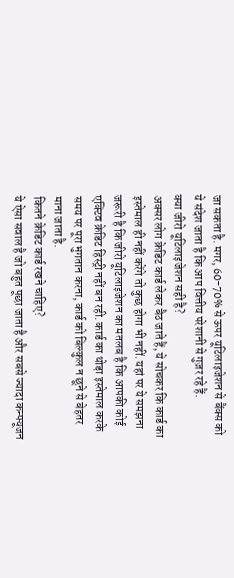जा सकता है. मगर, 60-70% से ऊपर यूटिलाइजेशन से बैंक्स को ये संदेश जाता है कि आप वित्तीय परेशानी से गुज़र रहे हैं.
क्या जीरो यूटिलाइजेशन सही है?
अक्सर लोग क्रेडिट कार्ड लेकर बैठ जाते हैं, ये सोचकर कि कार्ड का इस्तेमाल ही नहीं करेंगे तो कुछ होगा भी नहीं. यहां पर ये समझना जरूरी है कि जीरो यूटिलाइजेशन का मतलब है कि आपकी कोई एक्टिव क्रेडिट हिस्ट्री नहीं बन रही. कार्ड का थोड़ा इस्तेमाल करके समय पर पूरा भुगतान करना, कार्ड को बिल्कुल न छूने से बेहतर माना जाता है.
कितने क्रेडिट कार्ड रखने चाहिए?
ये ऐसा सवाल है जो बहुत पूछा जाता है और सबसे ज्यादा कन्फ्यूजन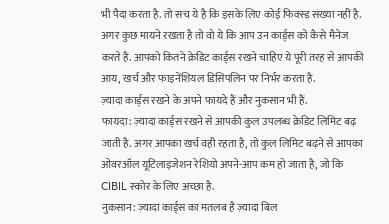भी पैदा करता है. तो सच ये है कि इसके लिए कोई फिक्स्ड संख्या नहीं है. अगर कुछ मायने रखता है तो वो ये कि आप उन कार्ड्स को कैसे मैनेज करते हैं. आपको कितने क्रेडिट कार्ड्स रखने चाहिए ये पूरी तरह से आपकी आय, खर्च और फाइनेंशियल डिसिपलिन पर निर्भर करता है.
ज़्यादा कार्ड्स रखने के अपने फायदे हैं और नुकसान भी हैं.
फायदा: ज़्यादा कार्ड्स रखने से आपकी कुल उपलब्ध क्रेडिट लिमिट बढ़ जाती है. अगर आपका खर्च वही रहता है, तो कुल लिमिट बढ़ने से आपका ओवरऑल यूटिलाइजेशन रेशियो अपने-आप कम हो जाता है, जो कि CIBIL स्कोर के लिए अच्छा है.
नुकसान: ज़्यादा कार्ड्स का मतलब है ज़्यादा बिल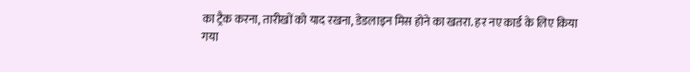का ट्रैक करना, तारीखों को याद रखना, डेडलाइन मिस होने का खतरा. हर नए कार्ड के लिए किया गया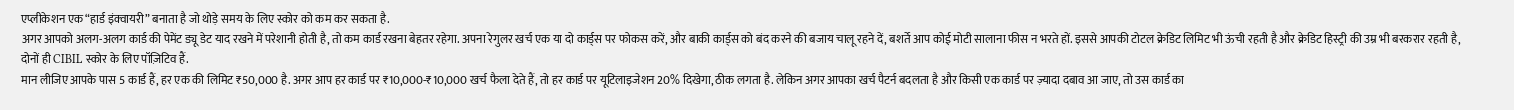एप्लीकेशन एक “हार्ड इंक्वायरी” बनाता है जो थोड़े समय के लिए स्कोर को कम कर सकता है.
अगर आपको अलग-अलग कार्ड की पेमेंट ड्यू डेट याद रखने में परेशानी होती है, तो कम कार्ड रखना बेहतर रहेगा. अपना रेगुलर खर्च एक या दो कार्ड्स पर फोकस करें, और बाकी कार्ड्स को बंद करने की बजाय चालू रहने दें, बशर्ते आप कोई मोटी सालाना फीस न भरते हों. इससे आपकी टोटल क्रेडिट लिमिट भी ऊंची रहती है और क्रेडिट हिस्ट्री की उम्र भी बरकरार रहती है, दोनों ही CIBIL स्कोर के लिए पॉज़िटिव हैं.
मान लीजिए आपके पास 5 कार्ड हैं, हर एक की लिमिट ₹50,000 है. अगर आप हर कार्ड पर ₹10,000-₹10,000 खर्च फैला देते हैं, तो हर कार्ड पर यूटिलाइजेशन 20% दिखेगा, ठीक लगता है. लेकिन अगर आपका खर्च पैटर्न बदलता है और किसी एक कार्ड पर ज़्यादा दबाव आ जाए, तो उस कार्ड का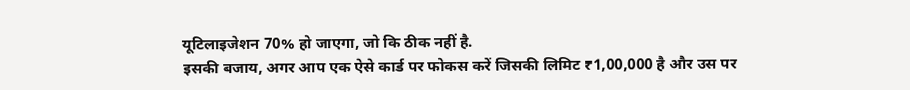यूटिलाइजेशन 70% हो जाएगा, जो कि ठीक नहीं है.
इसकी बजाय, अगर आप एक ऐसे कार्ड पर फोकस करें जिसकी लिमिट ₹1,00,000 है और उस पर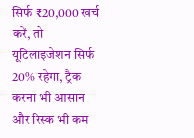सिर्फ ₹20,000 खर्च करें, तो यूटिलाइजेशन सिर्फ 20% रहेगा, ट्रैक करना भी आसान और रिस्क भी कम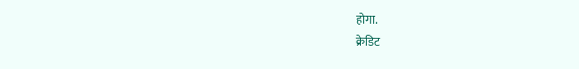होगा.
क्रेडिट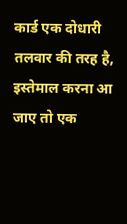कार्ड एक दोधारी तलवार की तरह है, इस्तेमाल करना आ जाए तो एक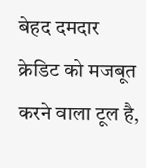बेहद दमदार क्रेडिट को मजबूत करने वाला टूल है,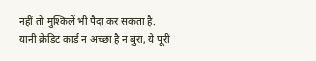नहीं तो मुश्किलें भी पैदा कर सकता है. यानी क्रेडिट कार्ड न अच्छा है न बुरा, ये पूरी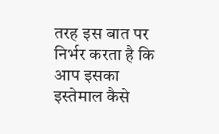तरह इस बात पर निर्भर करता है कि आप इसका इस्तेमाल कैसे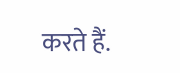करते हैं.